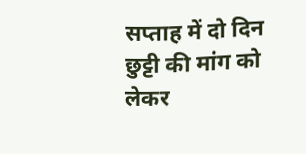सप्ताह में दो दिन छुट्टी की मांग को लेकर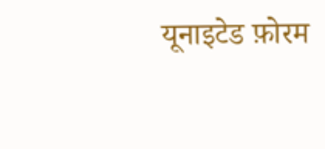यूनाइटेड फ़ोरम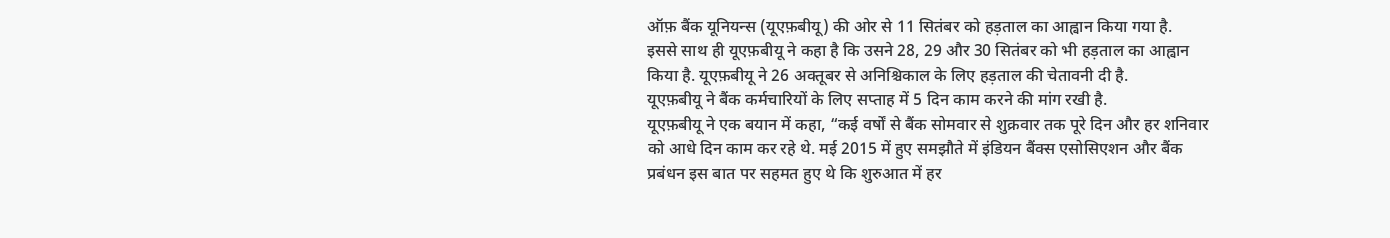ऑफ़ बैंक यूनियन्स (यूएफ़बीयू) की ओर से 11 सितंबर को हड़ताल का आह्वान किया गया है.
इससे साथ ही यूएफ़बीयू ने कहा है कि उसने 28, 29 और 30 सितंबर को भी हड़ताल का आह्वान किया है. यूएफ़बीयू ने 26 अक्तूबर से अनिश्चिकाल के लिए हड़ताल की चेतावनी दी है.
यूएफ़बीयू ने बैंक कर्मचारियों के लिए सप्ताह में 5 दिन काम करने की मांग रखी है.
यूएफ़बीयू ने एक बयान में कहा, “कई वर्षों से बैंक सोमवार से शुक्रवार तक पूरे दिन और हर शनिवार को आधे दिन काम कर रहे थे. मई 2015 में हुए समझौते में इंडियन बैंक्स एसोसिएशन और बैंक प्रबंधन इस बात पर सहमत हुए थे कि शुरुआत में हर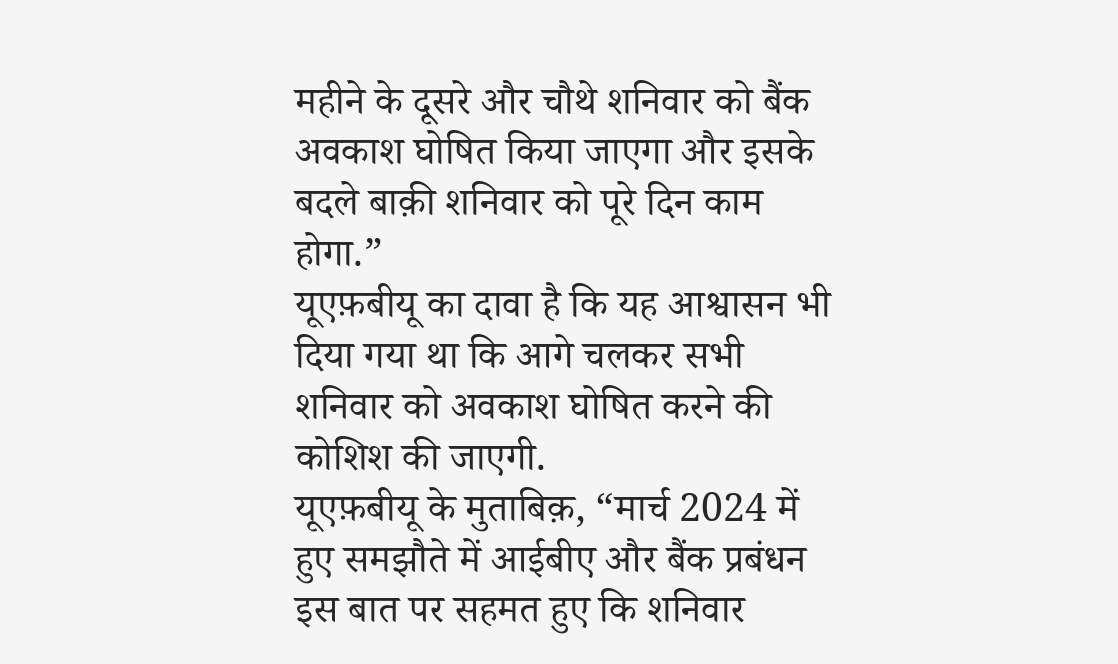महीने के दूसरे और चौथे शनिवार को बैंक अवकाश घोषित किया जाएगा और इसके बदले बाक़ी शनिवार को पूरे दिन काम होगा.”
यूएफ़बीयू का दावा है कि यह आश्वासन भी दिया गया था कि आगे चलकर सभी शनिवार को अवकाश घोषित करने की कोशिश की जाएगी.
यूएफ़बीयू के मुताबिक़, “मार्च 2024 में हुए समझौते में आईबीए और बैंक प्रबंधन इस बात पर सहमत हुए कि शनिवार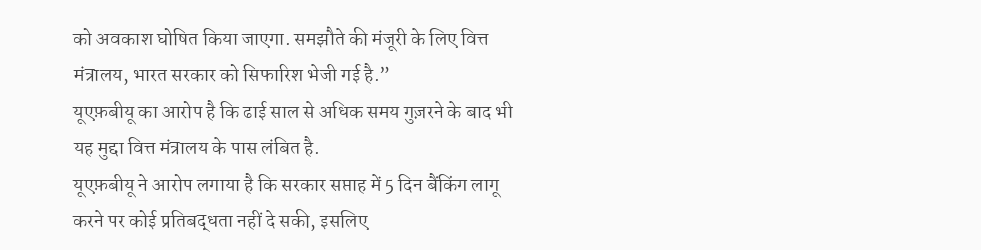को अवकाश घोषित किया जाएगा. समझौते की मंजूरी के लिए वित्त मंत्रालय, भारत सरकार को सिफारिश भेजी गई है.”
यूएफ़बीयू का आरोप है कि ढाई साल से अधिक समय गुज़रने के बाद भी यह मुद्दा वित्त मंत्रालय के पास लंबित है.
यूएफ़बीयू ने आरोप लगाया है कि सरकार सप्ताह में 5 दिन बैंकिंग लागू करने पर कोई प्रतिबद्धता नहीं दे सकी, इसलिए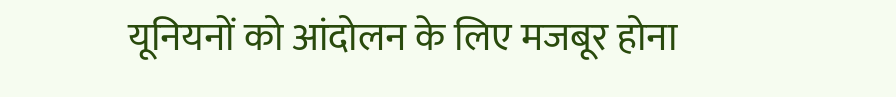यूनियनों को आंदोलन के लिए मजबूर होना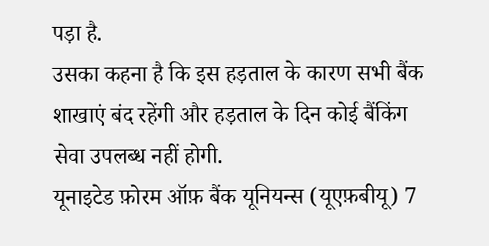पड़ा है.
उसका कहना है कि इस हड़ताल के कारण सभी बैंक शाखाएं बंद रहेंगी और हड़ताल के दिन कोई बैंकिंग सेवा उपलब्ध नहीं होगी.
यूनाइटेड फ़ोरम ऑफ़ बैंक यूनियन्स (यूएफ़बीयू) 7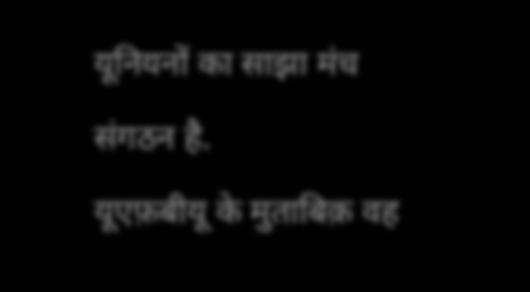यूनियनों का साझा मंच संगठन है.
यूएफ़बीयू के मुताबिक़ वह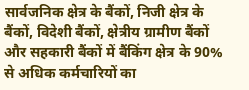सार्वजनिक क्षेत्र के बैंकों, निजी क्षेत्र के बैंकों, विदेशी बैंकों, क्षेत्रीय ग्रामीण बैंकों और सहकारी बैंकों में बैंकिंग क्षेत्र के 90% से अधिक कर्मचारियों का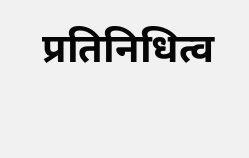प्रतिनिधित्व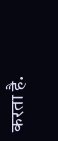करता है.